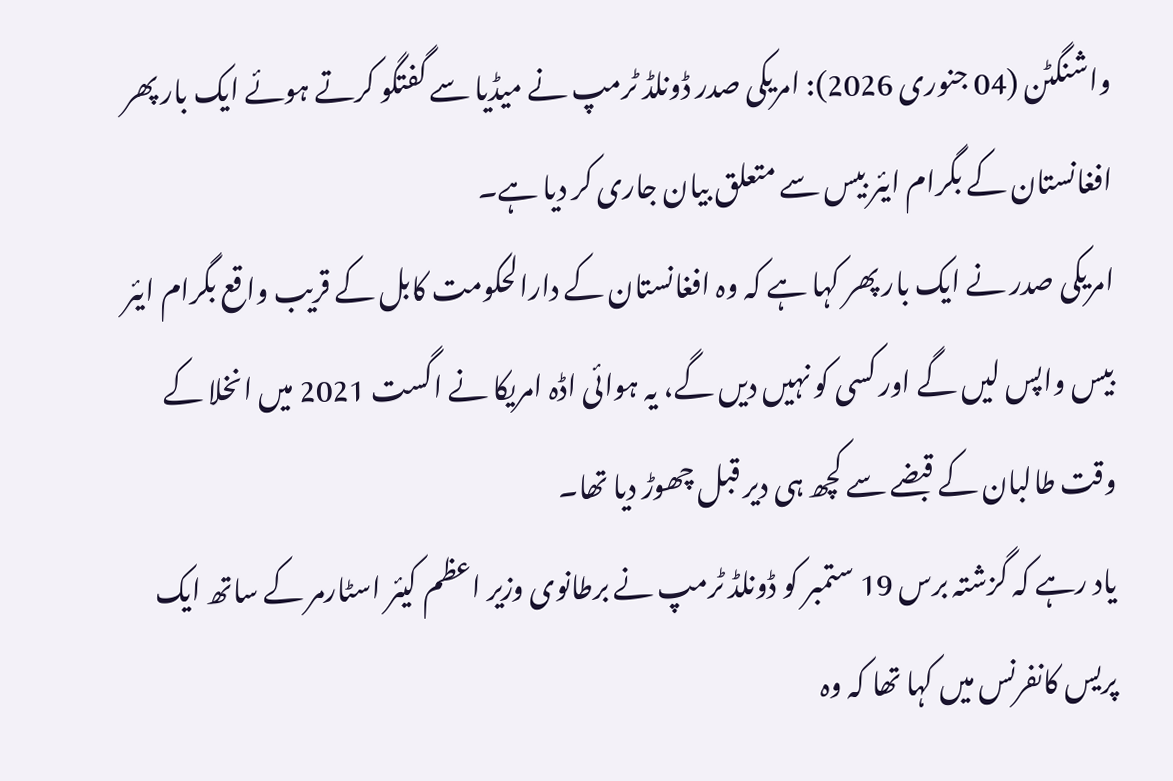واشنگٹن (04 جنوری 2026): امریکی صدر ڈونلڈ ٹرمپ نے میڈیا سے گفتگو کرتے ہوئے ایک بار پھر افغانستان کے بگرام ایئر بیس سے متعلق بیان جاری کر دیا ہے۔
امریکی صدر نے ایک بار پھر کہا ہے کہ وہ افغانستان کے دارالحکومت کابل کے قریب واقع بگرام ایئر بیس واپس لیں گے اور کسی کو نہیں دیں گے، یہ ہوائی اڈہ امریکا نے اگست 2021 میں انخلا کے وقت طالبان کے قبضے سے کچھ ہی دیر قبل چھوڑ دیا تھا۔
یاد رہے کہ گزشتہ برس 19 ستمبر کو ڈونلڈ ٹرمپ نے برطانوی وزیر اعظم کیئر اسٹارمر کے ساتھ ایک پریس کانفرنس میں کہا تھا کہ وہ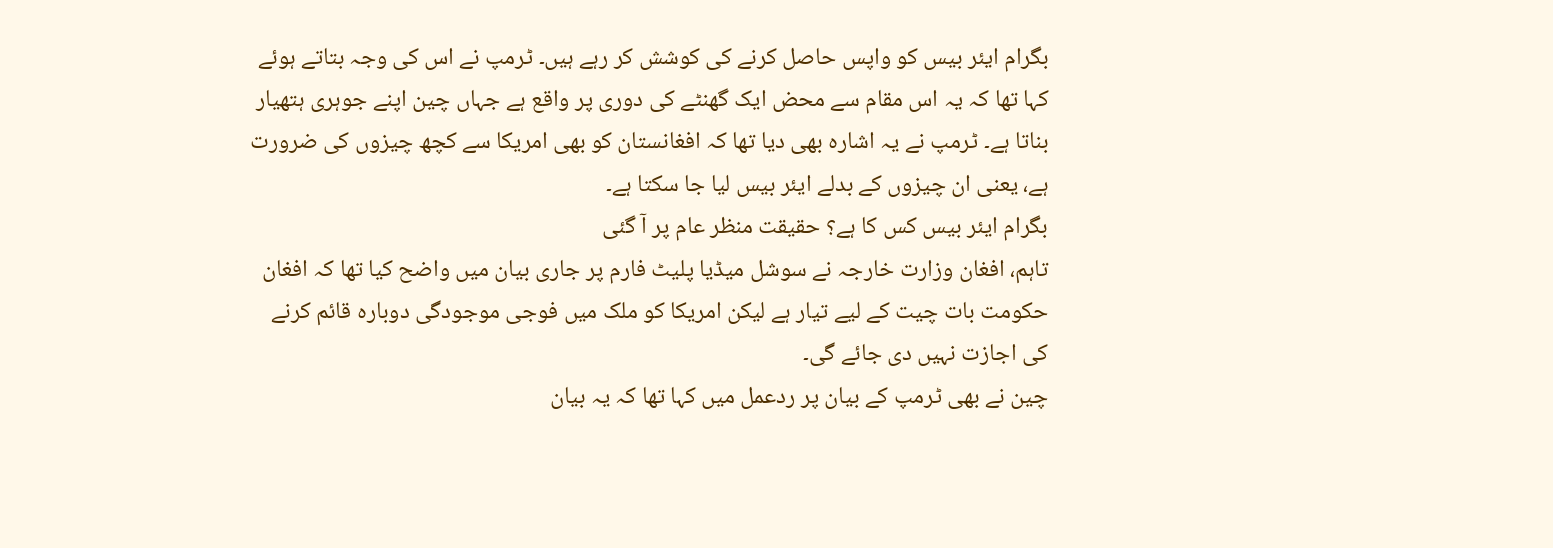بگرام ایئر بیس کو واپس حاصل کرنے کی کوشش کر رہے ہیں۔ ٹرمپ نے اس کی وجہ بتاتے ہوئے کہا تھا کہ یہ اس مقام سے محض ایک گھنٹے کی دوری پر واقع ہے جہاں چین اپنے جوہری ہتھیار بناتا ہے۔ ٹرمپ نے یہ اشارہ بھی دیا تھا کہ افغانستان کو بھی امریکا سے کچھ چیزوں کی ضرورت ہے، یعنی ان چیزوں کے بدلے ایئر بیس لیا جا سکتا ہے۔
بگرام ایئر بیس کس کا ہے؟ حقیقت منظر عام پر آ گئی
تاہم، افغان وزارت خارجہ نے سوشل میڈیا پلیٹ فارم پر جاری بیان میں واضح کیا تھا کہ افغان حکومت بات چیت کے لیے تیار ہے لیکن امریکا کو ملک میں فوجی موجودگی دوبارہ قائم کرنے کی اجازت نہیں دی جائے گی۔
چین نے بھی ٹرمپ کے بیان پر ردعمل میں کہا تھا کہ یہ بیان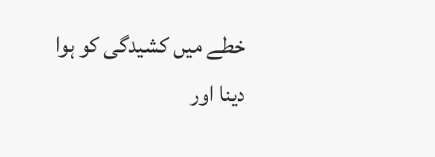خطے میں کشیدگی کو ہوا دینا اور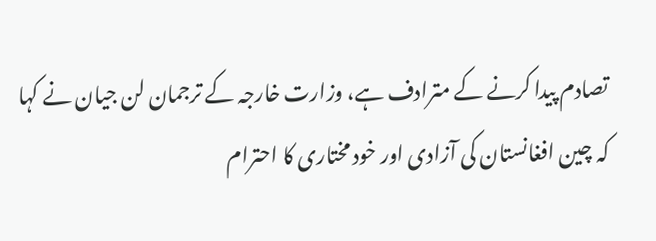تصادم پیدا کرنے کے مترادف ہے، وزارت خارجہ کے ترجمان لن جیان نے کہا کہ چین افغانستان کی آزادی اور خود مختاری کا احترام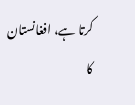کرتا ہے، افغانستان کا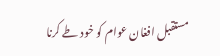مستقبل افغان عوام کو خود طے کرنا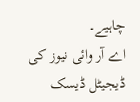چاہیے۔
اے آر وائی نیوز کی ڈیجیٹل ڈیسک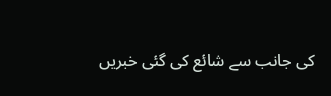کی جانب سے شائع کی گئی خبریں